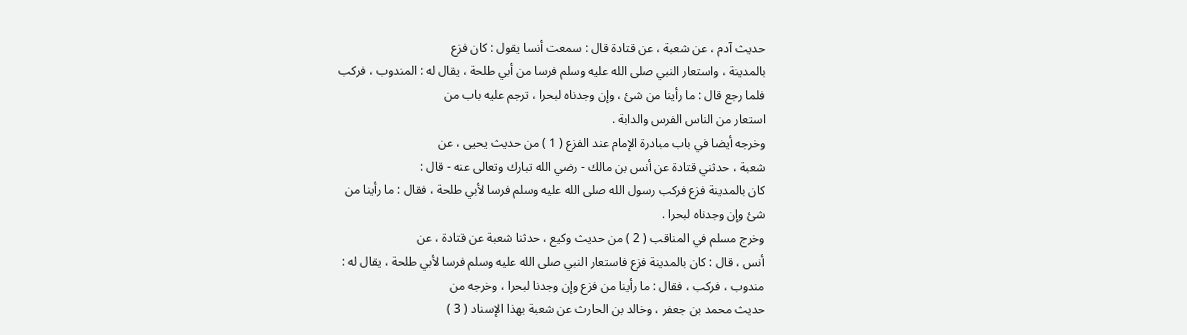حديث آدم ، عن شعبة ، عن قتادة قال : سمعت أنسا يقول : كان فزع
بالمدينة ، واستعار النبي صلى الله عليه وسلم فرسا من أبي طلحة ، يقال له : المندوب ، فركب
فلما رجع قال : ما رأينا من شئ ، وإن وجدناه لبحرا ، ترجم عليه باب من
استعار من الناس الفرس والدابة .
وخرجه أيضا في باب مبادرة الإمام عند الفزع ( 1 ) من حديث يحيى ، عن
شعبة ، حدثني قتادة عن أنس بن مالك - رضي الله تبارك وتعالى عنه - قال :
كان بالمدينة فزع فركب رسول الله صلى الله عليه وسلم فرسا لأبي طلحة ، فقال : ما رأينا من
شئ وإن وجدناه لبحرا .
وخرج مسلم في المناقب ( 2 ) من حديث وكيع ، حدثنا شعبة عن قتادة ، عن
أنس ، قال : كان بالمدينة فزع فاستعار النبي صلى الله عليه وسلم فرسا لأبي طلحة ، يقال له :
مندوب ، فركب ، فقال : ما رأينا من فزع وإن وجدنا لبحرا ، وخرجه من
حديث محمد بن جعفر ، وخالد بن الحارث عن شعبة بهذا الإسناد ( 3 )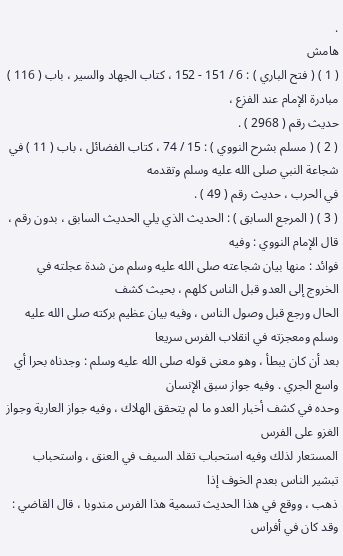.
هامش
( 1 ) ( فتح الباري ) : 6 / 151 - 152 ، كتاب الجهاد والسير ، باب ( 116 ) مبادرة الإمام عند الفزع ،
حديث رقم ( 2968 ) .
( 2 ) ( مسلم بشرح النووي ) : 15 / 74 ، كتاب الفضائل ، باب ( 11 ) في شجاعة النبي صلى الله عليه وسلم وتقدمه
في الحرب ، حديث رقم ( 49 ) .
( 3 ) ( المرجع السابق ) : الحديث الذي يلي الحديث السابق ، بدون رقم ، قال الإمام النووي : وفيه
فوائد : منها بيان شجاعته صلى الله عليه وسلم من شدة عجلته في الخروج إلى العدو قبل الناس كلهم ، بحيث كشف
الحال ورجع قبل وصول الناس ، وفيه بيان عظيم بركته صلى الله عليه وسلم ومعجزته في انقلاب الفرس سريعا
بعد أن كان يبطأ ، وهو معنى قوله صلى الله عليه وسلم : وجدناه بحرا أي واسع الجري . وفيه جواز سبق الإنسان
وحده في كشف أخبار العدو ما لم يتحقق الهلاك ، وفيه جواز العارية وجواز الغزو على الفرس
المستعار لذلك وفيه استحباب تقلد السيف في العنق ، واستحباب تبشير الناس بعدم الخوف إذا
ذهب ، ووقع في هذا الحديث تسمية هذا الفرس مندوبا ، قال القاضي : وقد كان في أفراس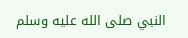النبي صلى الله عليه وسلم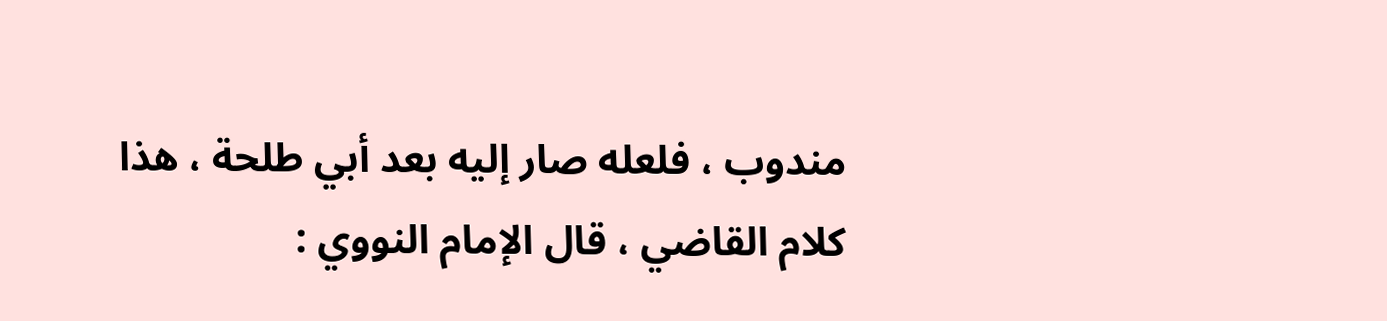مندوب ، فلعله صار إليه بعد أبي طلحة ، هذا كلام القاضي ، قال الإمام النووي :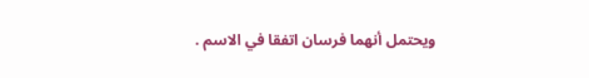ويحتمل أنهما فرسان اتفقا في الاسم .